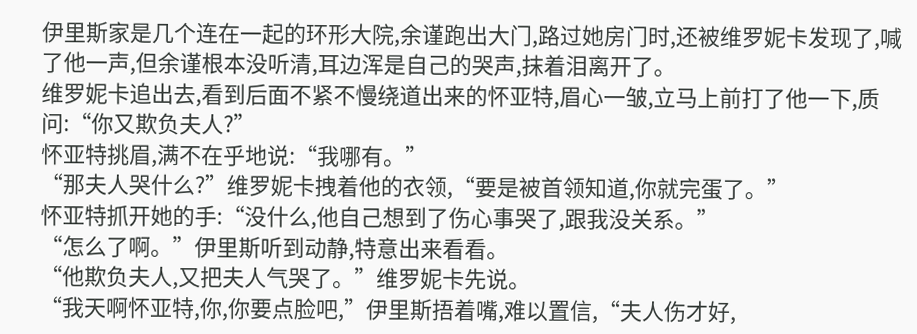伊里斯家是几个连在一起的环形大院,余谨跑出大门,路过她房门时,还被维罗妮卡发现了,喊了他一声,但余谨根本没听清,耳边浑是自己的哭声,抹着泪离开了。
维罗妮卡追出去,看到后面不紧不慢绕道出来的怀亚特,眉心一皱,立马上前打了他一下,质问:“你又欺负夫人?”
怀亚特挑眉,满不在乎地说:“我哪有。”
“那夫人哭什么?”维罗妮卡拽着他的衣领,“要是被首领知道,你就完蛋了。”
怀亚特抓开她的手:“没什么,他自己想到了伤心事哭了,跟我没关系。”
“怎么了啊。”伊里斯听到动静,特意出来看看。
“他欺负夫人,又把夫人气哭了。”维罗妮卡先说。
“我天啊怀亚特,你,你要点脸吧,”伊里斯捂着嘴,难以置信,“夫人伤才好,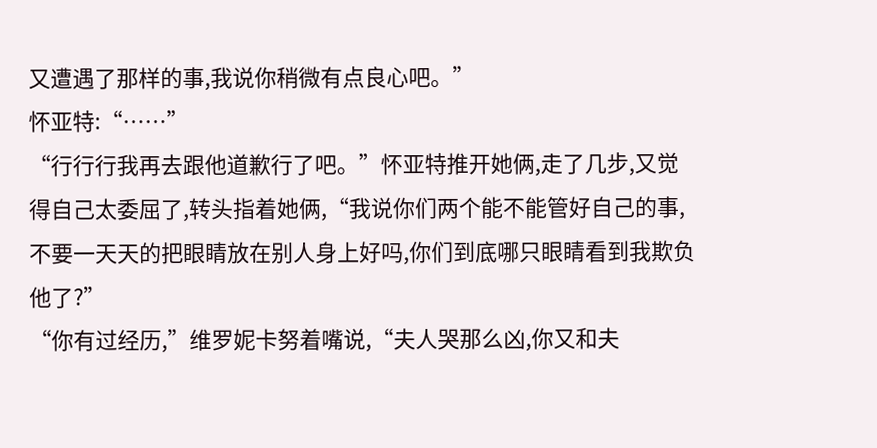又遭遇了那样的事,我说你稍微有点良心吧。”
怀亚特:“……”
“行行行我再去跟他道歉行了吧。”怀亚特推开她俩,走了几步,又觉得自己太委屈了,转头指着她俩,“我说你们两个能不能管好自己的事,不要一天天的把眼睛放在别人身上好吗,你们到底哪只眼睛看到我欺负他了?”
“你有过经历,”维罗妮卡努着嘴说,“夫人哭那么凶,你又和夫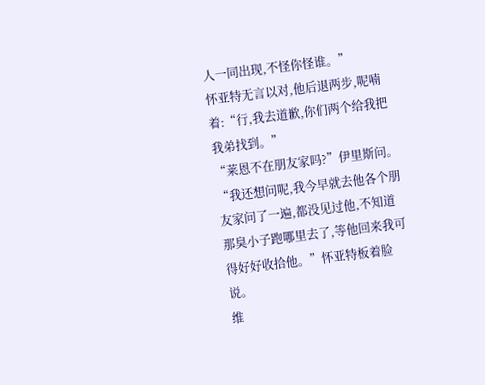人一同出现,不怪你怪谁。”
怀亚特无言以对,他后退两步,呢喃着:“行,我去道歉,你们两个给我把我弟找到。”
“莱恩不在朋友家吗?”伊里斯问。
“我还想问呢,我今早就去他各个朋友家问了一遍,都没见过他,不知道那臭小子跑哪里去了,等他回来我可得好好收拾他。”怀亚特板着脸说。
维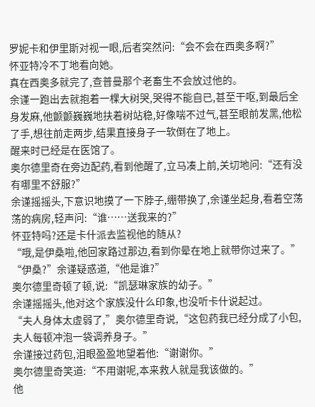罗妮卡和伊里斯对视一眼,后者突然问:“会不会在西奥多啊?”
怀亚特冷不丁地看向她。
真在西奥多就完了,查普曼那个老畜生不会放过他的。
余谨一跑出去就抱着一棵大树哭,哭得不能自已,甚至干呕,到最后全身发麻,他颤颤巍巍地扶着树站稳,好像喘不过气,甚至眼前发黑,他松了手,想往前走两步,结果直接身子一软倒在了地上。
醒来时已经是在医馆了。
奥尔德里奇在旁边配药,看到他醒了,立马凑上前,关切地问:“还有没有哪里不舒服?”
余谨摇摇头,下意识地摸了一下脖子,绷带换了,余谨坐起身,看着空荡荡的病房,轻声问:“谁……送我来的?”
怀亚特吗?还是卡什派去监视他的随从?
“哦,是伊桑啦,他回家路过那边,看到你晕在地上就带你过来了。”
“伊桑?”余谨疑惑道,“他是谁?”
奥尔德里奇顿了顿,说:“凯瑟琳家族的幼子。”
余谨摇摇头,他对这个家族没什么印象,也没听卡什说起过。
“夫人身体太虚弱了,”奥尔德里奇说,“这包药我已经分成了小包,夫人每顿冲泡一袋调养身子。”
余谨接过药包,泪眼盈盈地望着他:“谢谢你。”
奥尔德里奇笑道:“不用谢呢,本来救人就是我该做的。”
他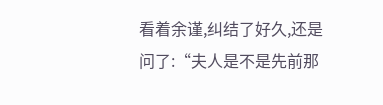看着余谨,纠结了好久,还是问了:“夫人是不是先前那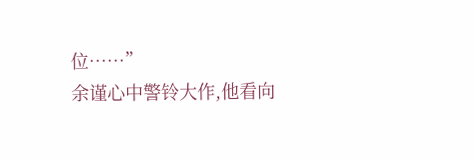位……”
余谨心中警铃大作,他看向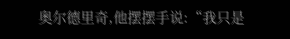奥尔德里奇,他摆摆手说:“我只是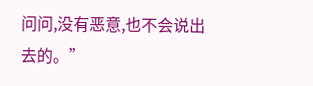问问,没有恶意,也不会说出去的。”